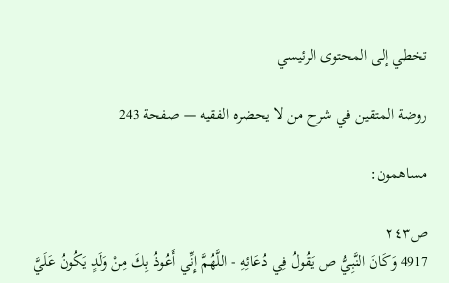تخطي إلى المحتوى الرئيسي

روضة المتقين في شرح من لا يحضره الفقيه — صفحة 243

مساهمون:

ص٢٤٣
4917 وَكَانَ النَّبِيُّ ص يَقُولُ فِي دُعَائِهِ - اللَّهُمَّ إِنِّي أَعُوذُ بِكَ مِنْ وَلَدٍ يَكُونُ عَلَيَّ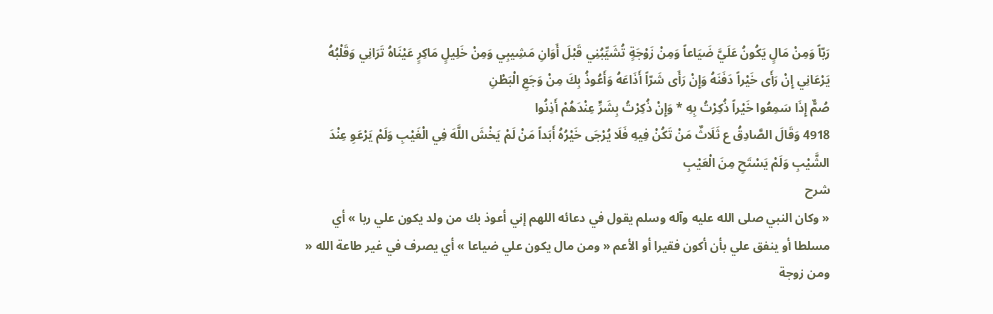رَبّاً وَمِنْ مَالٍ يَكُونُ عَلَيَّ ضَيَاعاً وَمِنْ زَوْجَةٍ تُشَيِّبُنِي قَبْلَ أَوَانِ مَشِيبِي وَمِنْ خَلِيلٍ مَاكِرٍ عَيْنَاهُ تَرَانِي وَقَلْبُهُ يَرْعَانِي إِنْ رَأَى خَيْراً دَفَنَهُ وَإِنْ رَأَى شَرّاً أَذَاعَهُ وَأَعُوذُ بِكَ مِنْ وَجَعِ الْبَطْنِ
صُمٌّ إِذَا سَمِعُوا خَيْراً ذُكِرْتُ بِهِ * وَإِنْ ذُكِرْتُ بِشَرٍّ عِنْدَهُمْ أَذِنُوا
4918 وَقَالَ الصَّادِقُ ع ثَلَاثٌ مَنْ تَكُنْ فِيهِ فَلَا يُرْجَى خَيْرُهُ أَبَداً مَنْ لَمْ يَخْشَ اللَّهَ فِي الْغَيْبِ وَلَمْ يَرْعَوِ عِنْدَ الشَّيْبِ وَلَمْ يَسْتَحِ مِنَ الْعَيْبِ
شرح
« وكان النبي صلى الله عليه وآله وسلم يقول في دعائه اللهم إني أعوذ بك من ولد يكون علي ربا » أي مسلطا أو ينفق علي بأن أكون فقيرا أو الأعم « ومن مال يكون علي ضياعا » أي يصرف في غير طاعة الله « ومن زوجة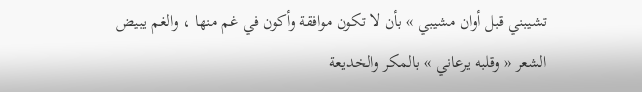تشيبني قبل أوان مشيبي » بأن لا تكون موافقة وأكون في غم منها ، والغم يبيض الشعر « وقلبه يرعاني » بالمكر والخديعة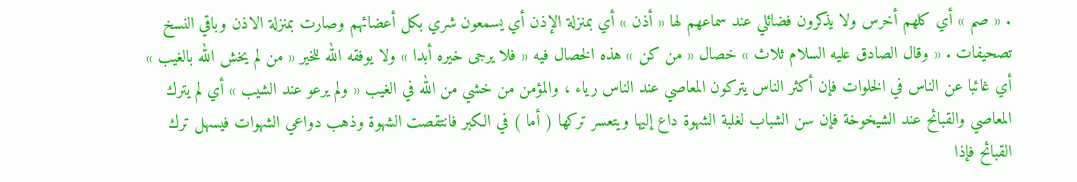. « صم » أي كلهم أخرس ولا يذكرون فضائلي عند سماعهم لها « أذن » أي بمنزلة الإذن أي يسمعون شري بكل أعضائهم وصارت بمنزلة الاذن وباقي النسخ تصحيفات . « وقال الصادق عليه السلام ثلاث » خصال « من كن » هذه الخصال فيه « فلا يرجى خيره أبدا » ولا يوفقه الله للخير « من لم يخش الله بالغيب » أي غائبا عن الناس في الخلوات فإن أكثر الناس يتركون المعاصي عند الناس رياء ، والمؤمن من خشي من الله في الغيب « ولم يرعو عند الشيب » أي لم يترك المعاصي والقبائح عند الشيخوخة فإن سن الشباب لغلبة الشهوة داع إليها ويتعسر تركها ( أما ) في الكبر فانتقصت الشهوة وذهب دواعي الشهوات فيسهل ترك القبائح فإذا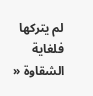لم يتركها فلغاية الشقاوة «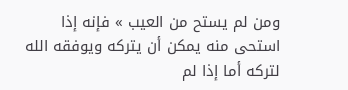ومن لم يستح من العيب » فإنه إذا استحى منه يمكن أن يتركه ويوفقه الله لتركه أما إذا لم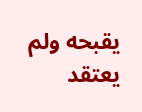يقبحه ولم يعتقد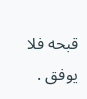قبحه فلا يوفق .